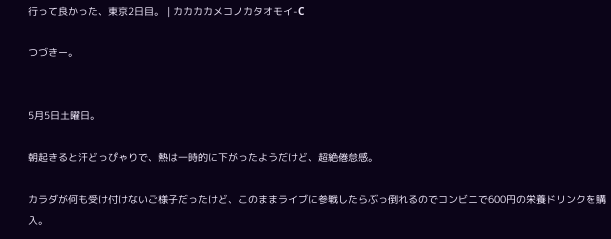行って良かった、東京2日目。 | カカカカメコノカタオモイ-C

つづきー。


5月5日土曜日。

朝起きると汗どっぴゃりで、熱は一時的に下がったようだけど、超絶倦怠感。

カラダが何も受け付けないご様子だったけど、このままライブに参戦したらぶっ倒れるのでコンビニで600円の栄養ドリンクを購入。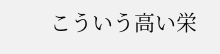こういう高い栄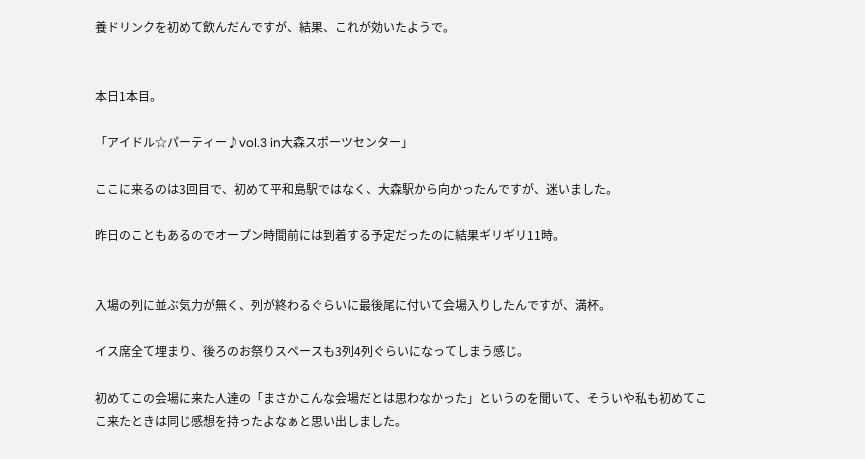養ドリンクを初めて飲んだんですが、結果、これが効いたようで。


本日1本目。

「アイドル☆パーティー♪vol.3 in大森スポーツセンター」

ここに来るのは3回目で、初めて平和島駅ではなく、大森駅から向かったんですが、迷いました。

昨日のこともあるのでオープン時間前には到着する予定だったのに結果ギリギリ11時。


入場の列に並ぶ気力が無く、列が終わるぐらいに最後尾に付いて会場入りしたんですが、満杯。

イス席全て埋まり、後ろのお祭りスペースも3列4列ぐらいになってしまう感じ。

初めてこの会場に来た人達の「まさかこんな会場だとは思わなかった」というのを聞いて、そういや私も初めてここ来たときは同じ感想を持ったよなぁと思い出しました。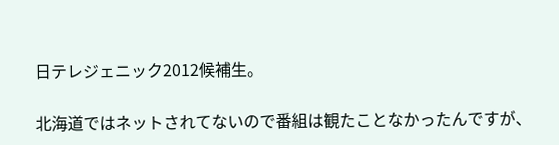日テレジェニック2012候補生。

北海道ではネットされてないので番組は観たことなかったんですが、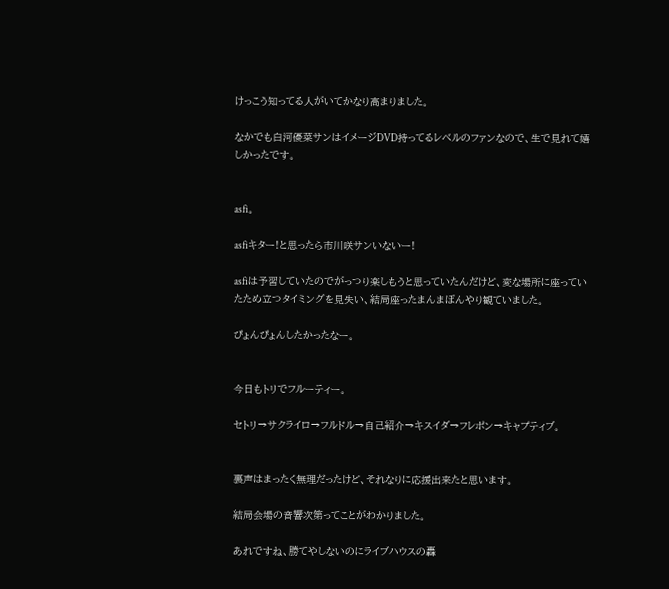けっこう知ってる人がいてかなり高まりました。

なかでも白河優菜サンはイメージDVD持ってるレベルのファンなので、生で見れて嬉しかったです。


asfi。

asfiキター!と思ったら市川咲サンいないー!

asfiは予習していたのでがっつり楽しもうと思っていたんだけど、変な場所に座っていたため立つタイミングを見失い、結局座ったまんまぼんやり観ていました。

ぴょんぴょんしたかったなー。


今日もトリでフルーティー。

セトリ→サクライロ→フルドル→自己紹介→キスイダ→フレポン→キャプティブ。


裏声はまったく無理だったけど、それなりに応援出来たと思います。

結局会場の音響次第ってことがわかりました。

あれですね、勝てやしないのにライブハウスの轟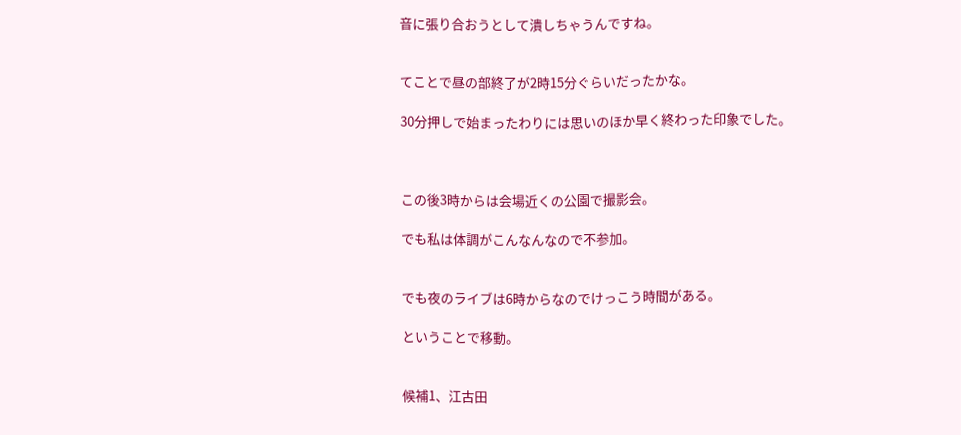音に張り合おうとして潰しちゃうんですね。


てことで昼の部終了が2時15分ぐらいだったかな。

30分押しで始まったわりには思いのほか早く終わった印象でした。



この後3時からは会場近くの公園で撮影会。

でも私は体調がこんなんなので不参加。


でも夜のライブは6時からなのでけっこう時間がある。

ということで移動。


候補1、江古田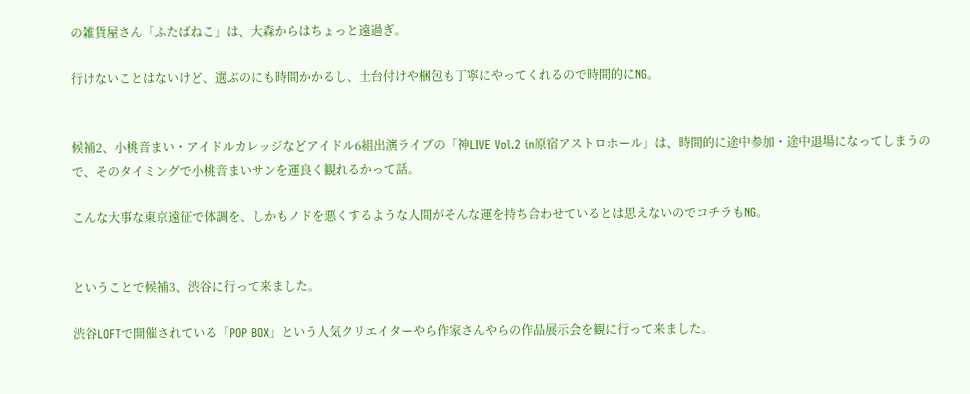の雑貨屋さん「ふたばねこ」は、大森からはちょっと遠過ぎ。

行けないことはないけど、選ぶのにも時間かかるし、土台付けや梱包も丁寧にやってくれるので時間的にNG。


候補2、小桃音まい・アイドルカレッジなどアイドル6組出演ライブの「神LIVE Vol.2 in原宿アストロホール」は、時間的に途中参加・途中退場になってしまうので、そのタイミングで小桃音まいサンを運良く観れるかって話。

こんな大事な東京遠征で体調を、しかもノドを悪くするような人間がそんな運を持ち合わせているとは思えないのでコチラもNG。


ということで候補3、渋谷に行って来ました。

渋谷LOFTで開催されている「POP BOX」という人気クリエイターやら作家さんやらの作品展示会を観に行って来ました。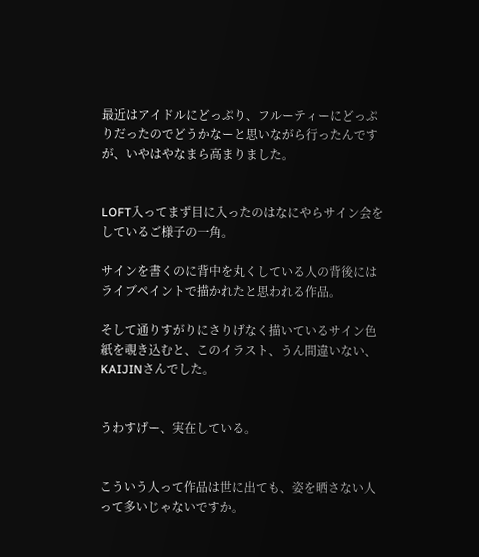最近はアイドルにどっぷり、フルーティーにどっぷりだったのでどうかなーと思いながら行ったんですが、いやはやなまら高まりました。


LOFT入ってまず目に入ったのはなにやらサイン会をしているご様子の一角。

サインを書くのに背中を丸くしている人の背後にはライブペイントで描かれたと思われる作品。

そして通りすがりにさりげなく描いているサイン色紙を覗き込むと、このイラスト、うん間違いない、KAIJINさんでした。


うわすげー、実在している。


こういう人って作品は世に出ても、姿を晒さない人って多いじゃないですか。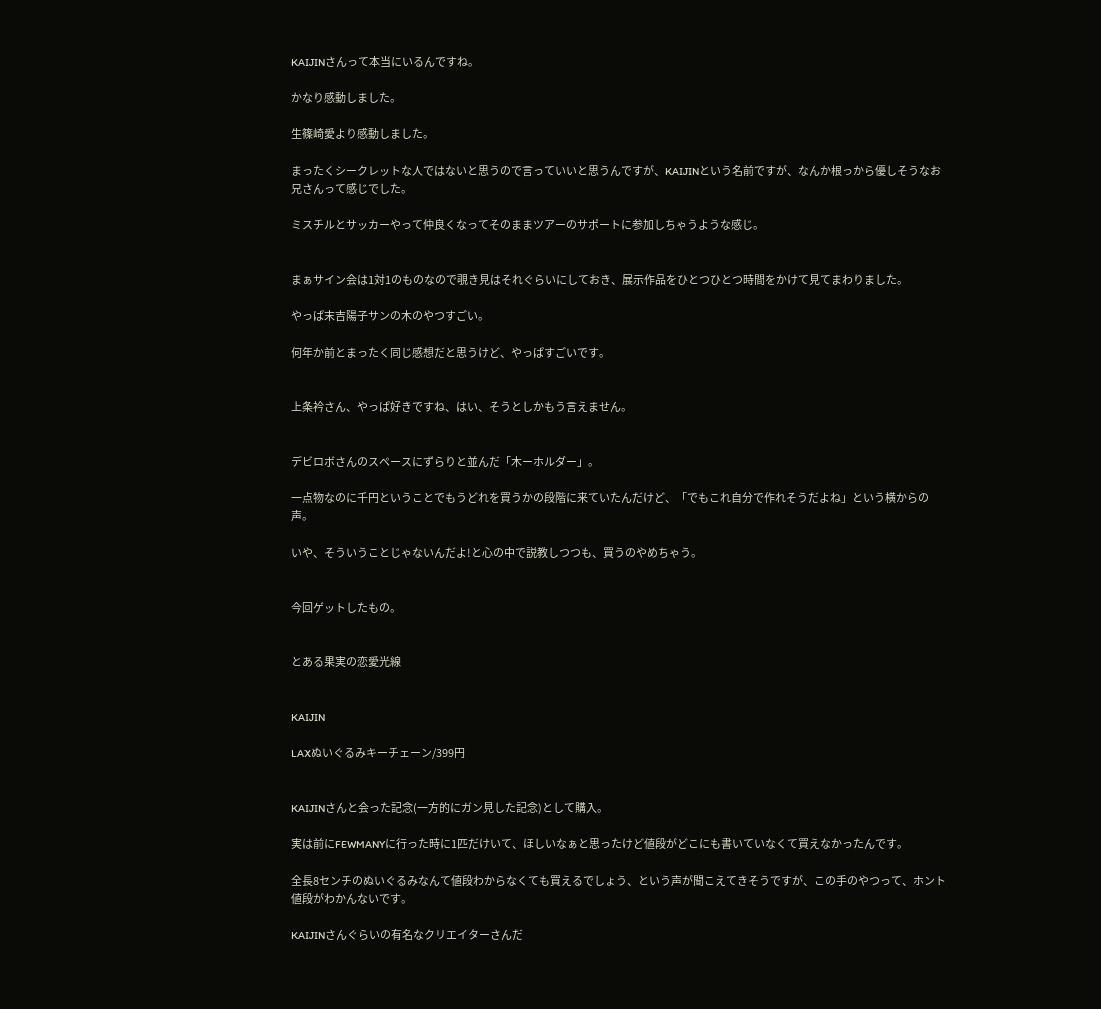KAIJINさんって本当にいるんですね。

かなり感動しました。

生篠崎愛より感動しました。

まったくシークレットな人ではないと思うので言っていいと思うんですが、KAIJINという名前ですが、なんか根っから優しそうなお兄さんって感じでした。

ミスチルとサッカーやって仲良くなってそのままツアーのサポートに参加しちゃうような感じ。


まぁサイン会は1対1のものなので覗き見はそれぐらいにしておき、展示作品をひとつひとつ時間をかけて見てまわりました。

やっぱ末吉陽子サンの木のやつすごい。

何年か前とまったく同じ感想だと思うけど、やっぱすごいです。


上条衿さん、やっぱ好きですね、はい、そうとしかもう言えません。


デビロボさんのスペースにずらりと並んだ「木ーホルダー」。

一点物なのに千円ということでもうどれを買うかの段階に来ていたんだけど、「でもこれ自分で作れそうだよね」という横からの声。

いや、そういうことじゃないんだよ!と心の中で説教しつつも、買うのやめちゃう。


今回ゲットしたもの。


とある果実の恋愛光線


KAIJIN

LAXぬいぐるみキーチェーン/399円


KAIJINさんと会った記念(一方的にガン見した記念)として購入。

実は前にFEWMANYに行った時に1匹だけいて、ほしいなぁと思ったけど値段がどこにも書いていなくて買えなかったんです。

全長8センチのぬいぐるみなんて値段わからなくても買えるでしょう、という声が聞こえてきそうですが、この手のやつって、ホント値段がわかんないです。

KAIJINさんぐらいの有名なクリエイターさんだ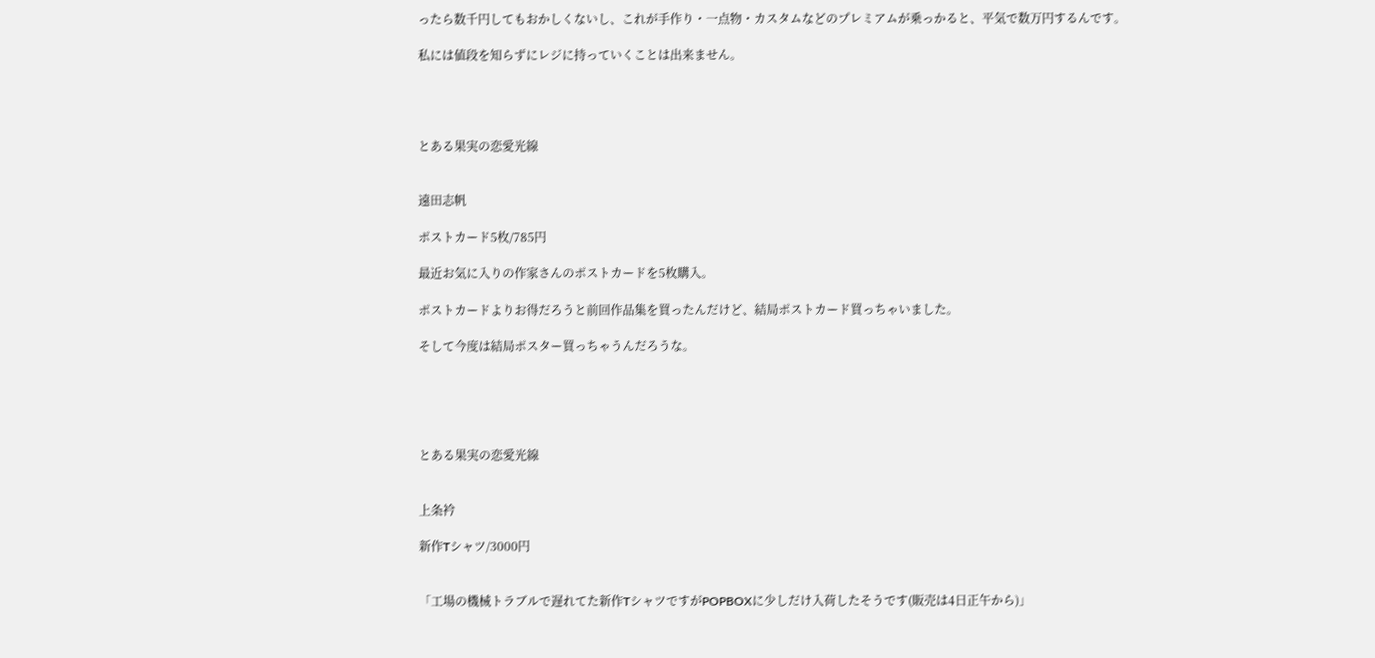ったら数千円してもおかしくないし、これが手作り・一点物・カスタムなどのプレミアムが乗っかると、平気で数万円するんです。

私には値段を知らずにレジに持っていくことは出来ません。




とある果実の恋愛光線


遠田志帆

ポストカード5枚/785円

最近お気に入りの作家さんのポストカードを5枚購入。

ポストカードよりお得だろうと前回作品集を買ったんだけど、結局ポストカード買っちゃいました。

そして今度は結局ポスター買っちゃうんだろうな。





とある果実の恋愛光線


上条衿

新作Tシャツ/3000円


「工場の機械トラブルで遅れてた新作TシャツですがPOPBOXに少しだけ入荷したそうです(販売は4日正午から)」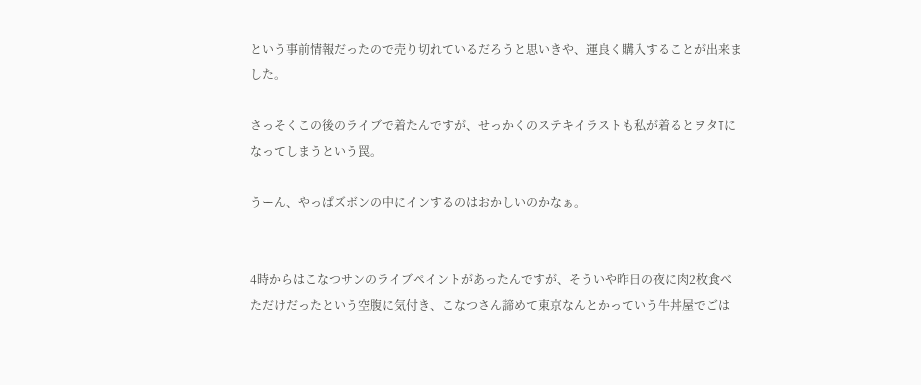という事前情報だったので売り切れているだろうと思いきや、運良く購入することが出来ました。

さっそくこの後のライブで着たんですが、せっかくのステキイラストも私が着るとヲタTになってしまうという罠。

うーん、やっぱズボンの中にインするのはおかしいのかなぁ。


4時からはこなつサンのライブペイントがあったんですが、そういや昨日の夜に肉2枚食べただけだったという空腹に気付き、こなつさん諦めて東京なんとかっていう牛丼屋でごは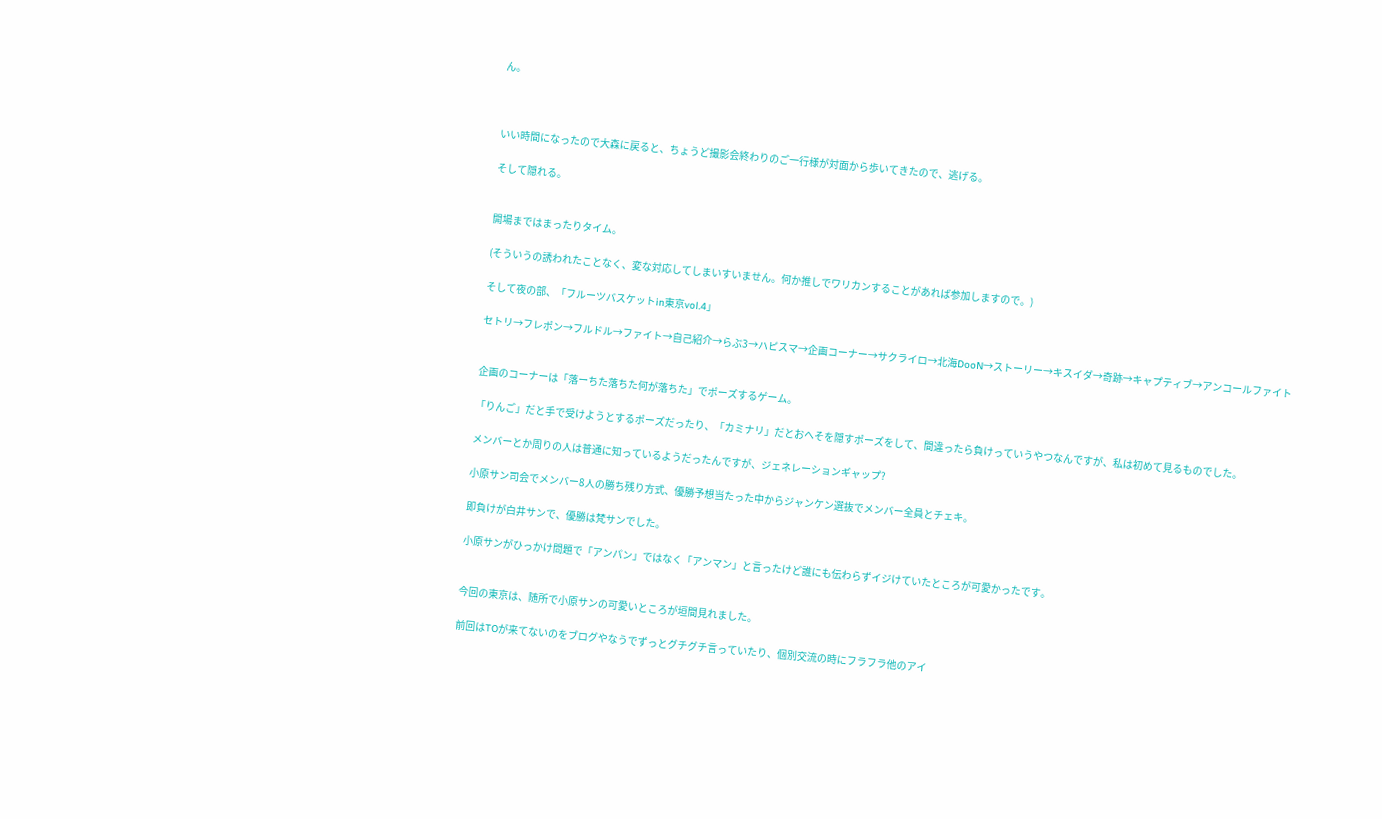ん。



いい時間になったので大森に戻ると、ちょうど撮影会終わりのご一行様が対面から歩いてきたので、逃げる。

そして隠れる。


開場まではまったりタイム。

(そういうの誘われたことなく、変な対応してしまいすいません。何か推しでワリカンすることがあれば参加しますので。)

そして夜の部、「フルーツバスケットin東京vol.4」

セトリ→フレポン→フルドル→ファイト→自己紹介→らぶ3→ハピスマ→企画コーナー→サクライロ→北海DooN→ストーリー→キスイダ→奇跡→キャプティブ→アンコールファイト


企画のコーナーは「落ーちた落ちた何が落ちた」でポーズするゲーム。

「りんご」だと手で受けようとするポーズだったり、「カミナリ」だとおへそを隠すポーズをして、間違ったら負けっていうやつなんですが、私は初めて見るものでした。

メンバーとか周りの人は普通に知っているようだったんですが、ジェネレーションギャップ?

小原サン司会でメンバー8人の勝ち残り方式、優勝予想当たった中からジャンケン選抜でメンバー全員とチェキ。

即負けが白井サンで、優勝は梵サンでした。

小原サンがひっかけ問題で「アンパン」ではなく「アンマン」と言ったけど誰にも伝わらずイジけていたところが可愛かったです。


今回の東京は、随所で小原サンの可愛いところが垣間見れました。

前回はTOが来てないのをブログやなうでずっとグチグチ言っていたり、個別交流の時にフラフラ他のアイ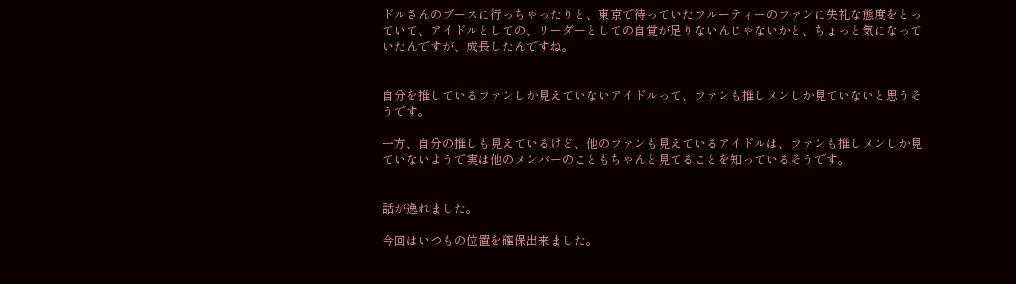ドルさんのブースに行っちゃったりと、東京で待っていたフルーティーのファンに失礼な態度をとっていて、アイドルとしての、リーダーとしての自覚が足りないんじゃないかと、ちょっと気になっていたんですが、成長したんですね。


自分を推しているファンしか見えていないアイドルって、ファンも推しメンしか見ていないと思うそうです。

一方、自分の推しも見えているけど、他のファンも見えているアイドルは、ファンも推しメンしか見ていないようで実は他のメンバーのこともちゃんと見てることを知っているそうです。


話が逸れました。

今回はいつもの位置を確保出来ました。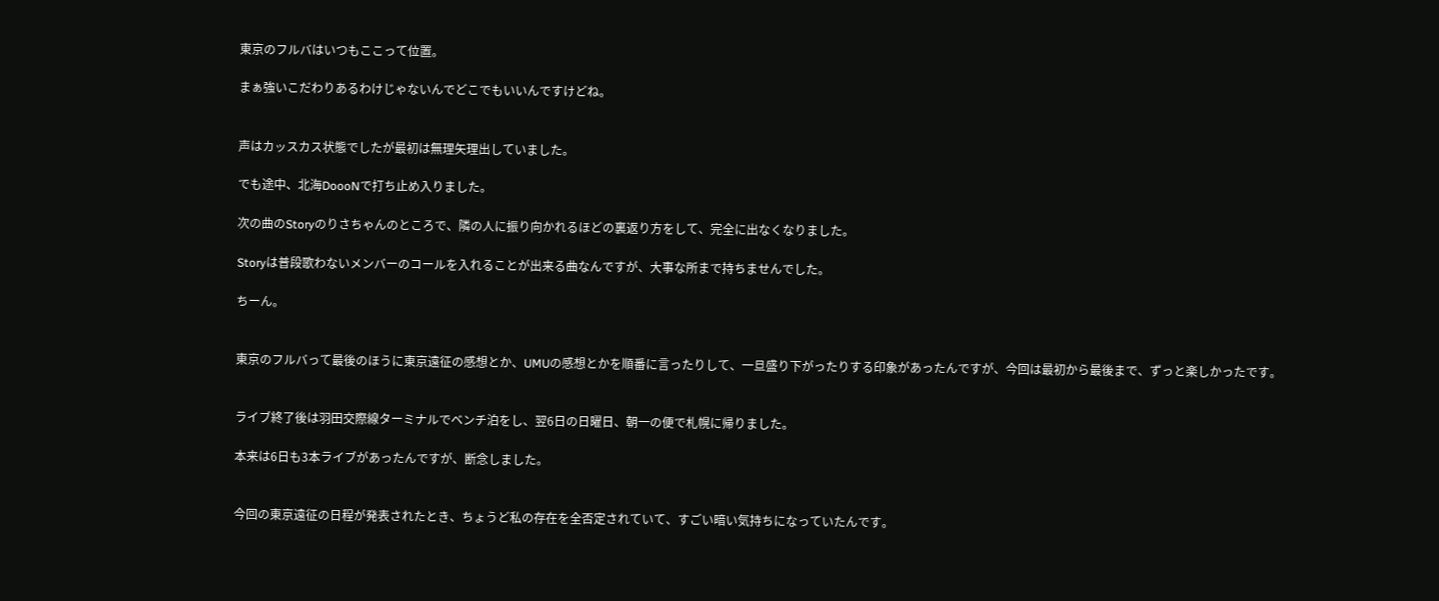東京のフルバはいつもここって位置。

まぁ強いこだわりあるわけじゃないんでどこでもいいんですけどね。


声はカッスカス状態でしたが最初は無理矢理出していました。

でも途中、北海DoooNで打ち止め入りました。

次の曲のStoryのりさちゃんのところで、隣の人に振り向かれるほどの裏返り方をして、完全に出なくなりました。

Storyは普段歌わないメンバーのコールを入れることが出来る曲なんですが、大事な所まで持ちませんでした。

ちーん。


東京のフルバって最後のほうに東京遠征の感想とか、UMUの感想とかを順番に言ったりして、一旦盛り下がったりする印象があったんですが、今回は最初から最後まで、ずっと楽しかったです。


ライブ終了後は羽田交際線ターミナルでベンチ泊をし、翌6日の日曜日、朝一の便で札幌に帰りました。

本来は6日も3本ライブがあったんですが、断念しました。


今回の東京遠征の日程が発表されたとき、ちょうど私の存在を全否定されていて、すごい暗い気持ちになっていたんです。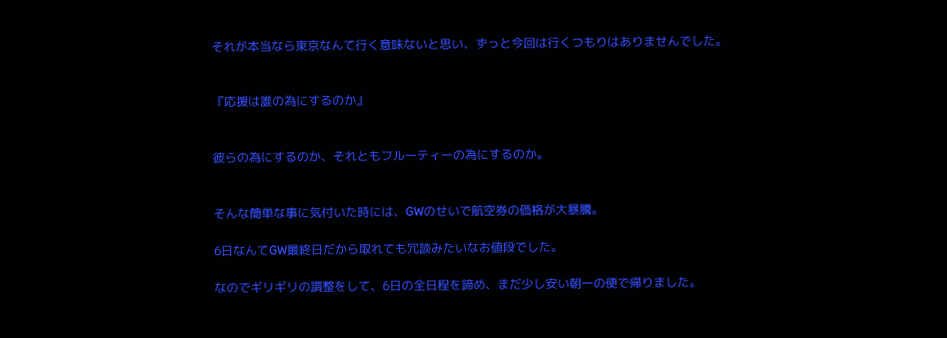それが本当なら東京なんて行く意味ないと思い、ずっと今回は行くつもりはありませんでした。


『応援は誰の為にするのか』


彼らの為にするのか、それともフルーティーの為にするのか。


そんな簡単な事に気付いた時には、GWのせいで航空券の価格が大暴騰。

6日なんてGW最終日だから取れても冗談みたいなお値段でした。

なのでギリギリの調整をして、6日の全日程を諦め、まだ少し安い朝一の便で帰りました。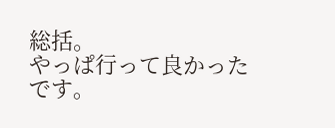総括。
やっぱ行って良かったです。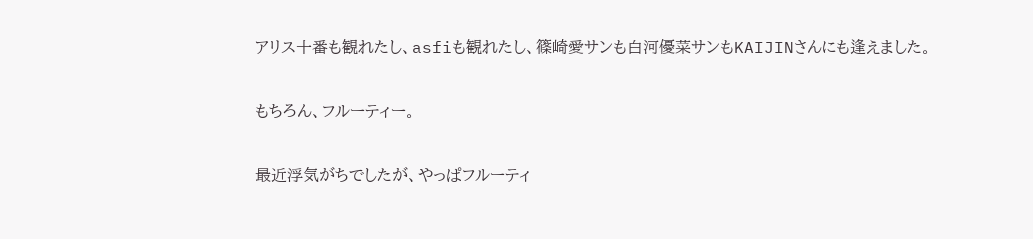アリス十番も観れたし、asfiも観れたし、篠崎愛サンも白河優菜サンもKAIJINさんにも逢えました。

もちろん、フルーティー。

最近浮気がちでしたが、やっぱフルーティ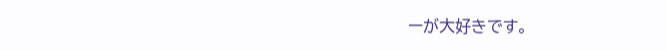ーが大好きです。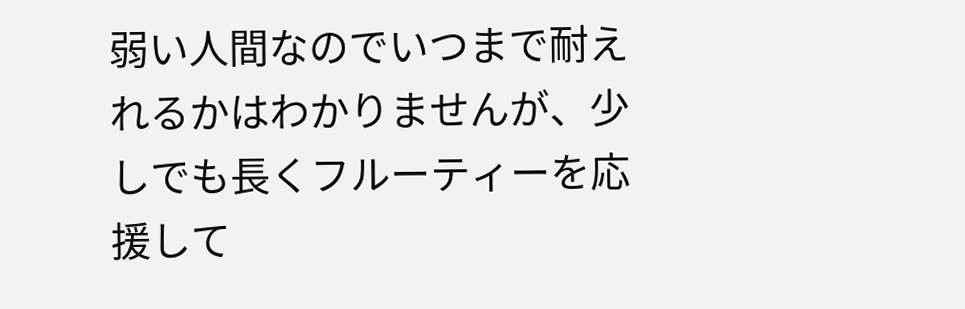弱い人間なのでいつまで耐えれるかはわかりませんが、少しでも長くフルーティーを応援して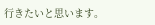行きたいと思います。